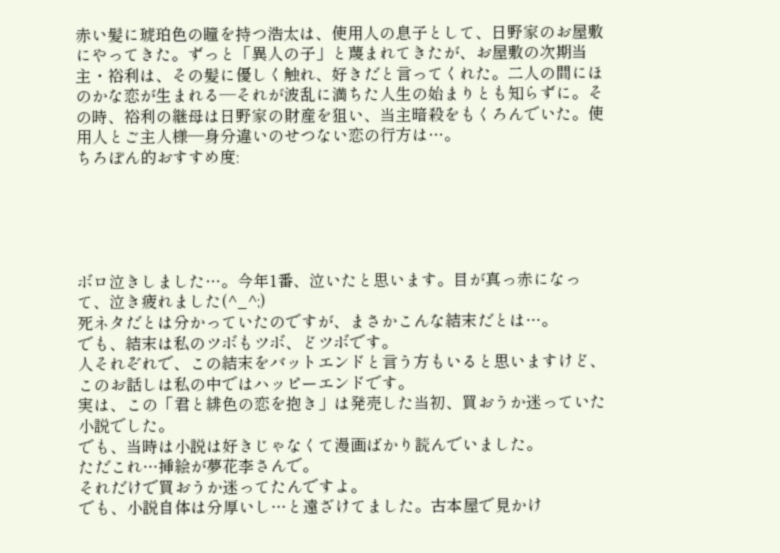赤い髪に琥珀色の瞳を持つ浩太は、使用人の息子として、日野家のお屋敷にやってきた。ずっと「異人の子」と蔑まれてきたが、お屋敷の次期当主・裕利は、その髪に優しく触れ、好きだと言ってくれた。二人の間にほのかな恋が生まれる―それが波乱に満ちた人生の始まりとも知らずに。その時、裕利の継母は日野家の財産を狙い、当主暗殺をもくろんでいた。使用人とご主人様―身分違いのせつない恋の行方は…。
ちろぽん的おすすめ度:





ボロ泣きしました…。今年1番、泣いたと思います。目が真っ赤になって、泣き疲れました(^_^;)
死ネタだとは分かっていたのですが、まさかこんな結末だとは…。
でも、結末は私のツボもツボ、どツボです。
人それぞれで、この結末をバットエンドと言う方もいると思いますけど、このお話しは私の中ではハッピーエンドです。
実は、この「君と緋色の恋を抱き」は発売した当初、買おうか迷っていた小説でした。
でも、当時は小説は好きじゃなくて漫画ばかり読んでいました。
ただこれ…挿絵が夢花李さんで。
それだけで買おうか迷ってたんですよ。
でも、小説自体は分厚いし…と遠ざけてました。古本屋で見かけ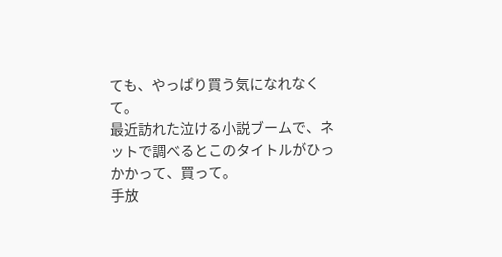ても、やっぱり買う気になれなくて。
最近訪れた泣ける小説ブームで、ネットで調べるとこのタイトルがひっかかって、買って。
手放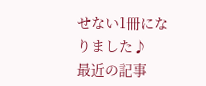せない1冊になりました♪
最近の記事